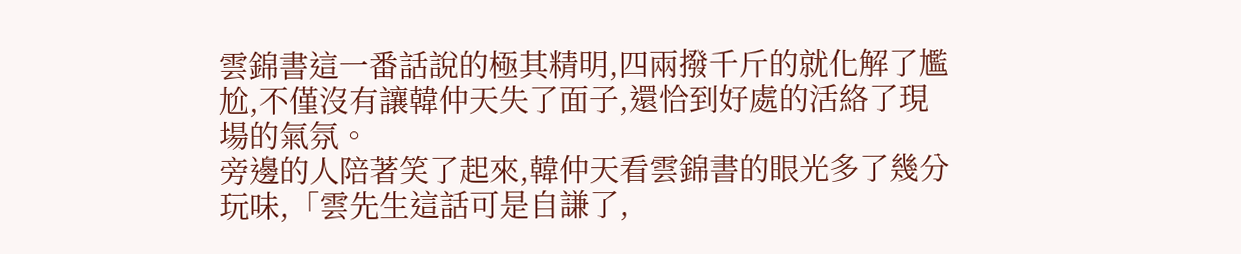雲錦書這一番話說的極其精明,四兩撥千斤的就化解了尷尬,不僅沒有讓韓仲天失了面子,還恰到好處的活絡了現場的氣氛。
旁邊的人陪著笑了起來,韓仲天看雲錦書的眼光多了幾分玩味,「雲先生這話可是自謙了,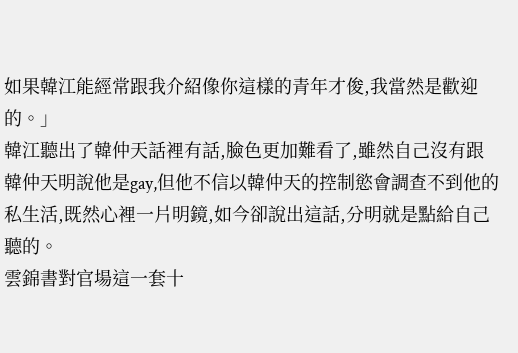如果韓江能經常跟我介紹像你這樣的青年才俊,我當然是歡迎的。」
韓江聽出了韓仲天話裡有話,臉色更加難看了,雖然自己沒有跟韓仲天明說他是gay,但他不信以韓仲天的控制慾會調查不到他的私生活,既然心裡一片明鏡,如今卻說出這話,分明就是點給自己聽的。
雲錦書對官場這一套十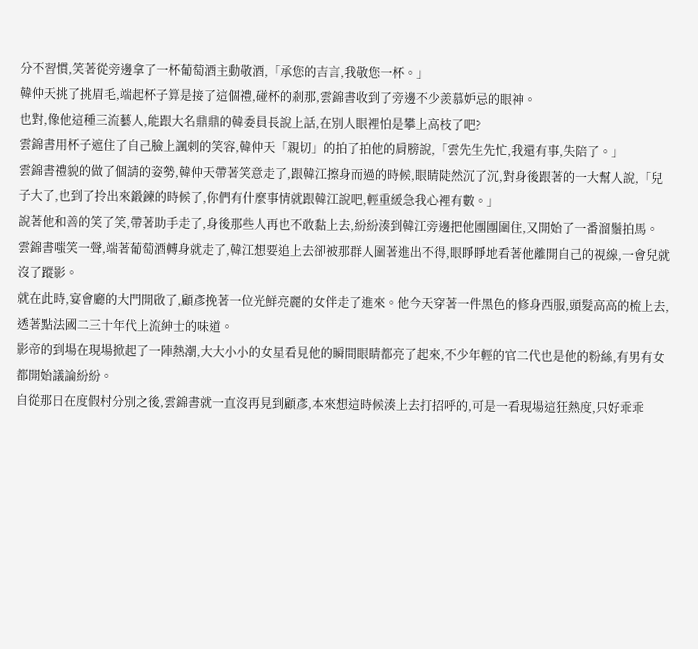分不習慣,笑著從旁邊拿了一杯葡萄酒主動敬酒,「承您的吉言,我敬您一杯。」
韓仲天挑了挑眉毛,端起杯子算是接了這個禮,碰杯的剎那,雲錦書收到了旁邊不少羨慕妒忌的眼神。
也對,像他這種三流藝人,能跟大名鼎鼎的韓委員長說上話,在別人眼裡怕是攀上高枝了吧?
雲錦書用杯子遮住了自己臉上諷刺的笑容,韓仲天「親切」的拍了拍他的肩膀說,「雲先生先忙,我還有事,失陪了。」
雲錦書禮貌的做了個請的姿勢,韓仲天帶著笑意走了,跟韓江擦身而過的時候,眼睛陡然沉了沉,對身後跟著的一大幫人說,「兒子大了,也到了拎出來鍛鍊的時候了,你們有什麼事情就跟韓江說吧,輕重緩急我心裡有數。」
說著他和善的笑了笑,帶著助手走了,身後那些人再也不敢黏上去,紛紛湊到韓江旁邊把他團團圍住,又開始了一番溜鬚拍馬。
雲錦書嗤笑一聲,端著葡萄酒轉身就走了,韓江想要追上去卻被那群人圍著進出不得,眼睜睜地看著他離開自己的視線,一會兒就沒了蹤影。
就在此時,宴會廳的大門開啟了,顧彥挽著一位光鮮亮麗的女伴走了進來。他今天穿著一件黑色的修身西服,頭髮高高的梳上去,透著點法國二三十年代上流紳士的味道。
影帝的到場在現場掀起了一陣熱潮,大大小小的女星看見他的瞬間眼睛都亮了起來,不少年輕的官二代也是他的粉絲,有男有女都開始議論紛紛。
自從那日在度假村分別之後,雲錦書就一直沒再見到顧彥,本來想這時候湊上去打招呼的,可是一看現場這狂熱度,只好乖乖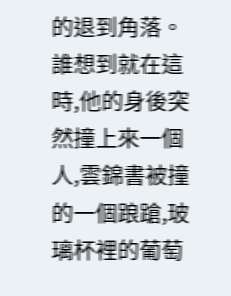的退到角落。
誰想到就在這時,他的身後突然撞上來一個人,雲錦書被撞的一個踉蹌,玻璃杯裡的葡萄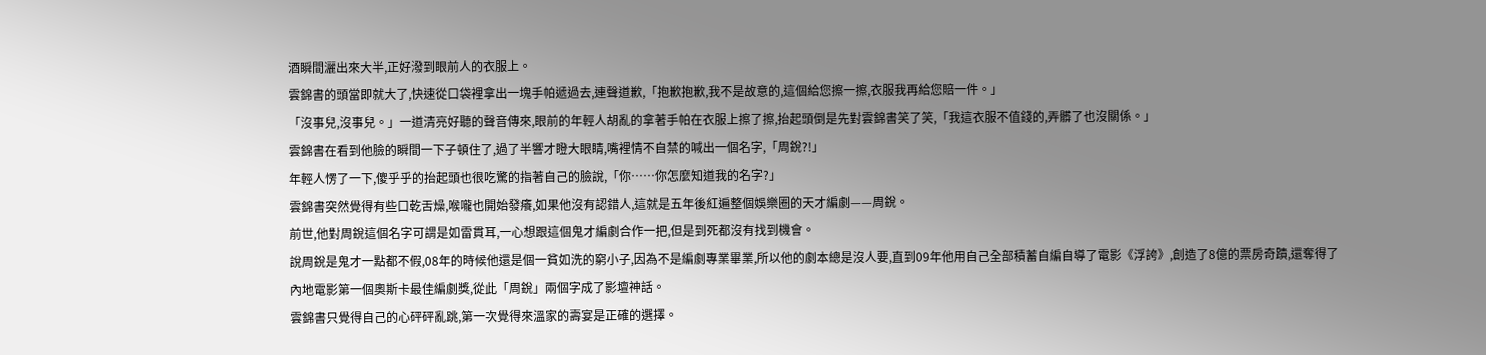酒瞬間灑出來大半,正好潑到眼前人的衣服上。
雲錦書的頭當即就大了,快速從口袋裡拿出一塊手帕遞過去,連聲道歉,「抱歉抱歉,我不是故意的,這個給您擦一擦,衣服我再給您賠一件。」
「沒事兒,沒事兒。」一道清亮好聽的聲音傳來,眼前的年輕人胡亂的拿著手帕在衣服上擦了擦,抬起頭倒是先對雲錦書笑了笑,「我這衣服不值錢的,弄髒了也沒關係。」
雲錦書在看到他臉的瞬間一下子頓住了,過了半響才瞪大眼睛,嘴裡情不自禁的喊出一個名字,「周銳?!」
年輕人愣了一下,傻乎乎的抬起頭也很吃驚的指著自己的臉說,「你……你怎麼知道我的名字?」
雲錦書突然覺得有些口乾舌燥,喉嚨也開始發癢,如果他沒有認錯人,這就是五年後紅遍整個娛樂圈的天才編劇——周銳。
前世,他對周銳這個名字可謂是如雷貫耳,一心想跟這個鬼才編劇合作一把,但是到死都沒有找到機會。
說周銳是鬼才一點都不假,08年的時候他還是個一貧如洗的窮小子,因為不是編劇專業畢業,所以他的劇本總是沒人要,直到09年他用自己全部積蓄自編自導了電影《浮誇》,創造了8億的票房奇蹟,還奪得了內地電影第一個奧斯卡最佳編劇獎,從此「周銳」兩個字成了影壇神話。
雲錦書只覺得自己的心砰砰亂跳,第一次覺得來溫家的壽宴是正確的選擇。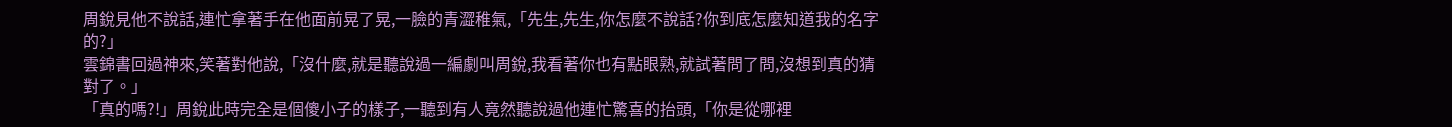周銳見他不說話,連忙拿著手在他面前晃了晃,一臉的青澀稚氣,「先生,先生,你怎麼不說話?你到底怎麼知道我的名字的?」
雲錦書回過神來,笑著對他說,「沒什麼,就是聽說過一編劇叫周銳,我看著你也有點眼熟,就試著問了問,沒想到真的猜對了。」
「真的嗎?!」周銳此時完全是個傻小子的樣子,一聽到有人竟然聽說過他連忙驚喜的抬頭,「你是從哪裡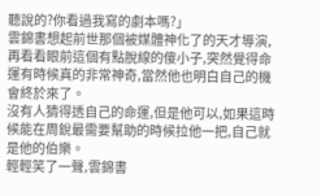聽說的?你看過我寫的劇本嗎?」
雲錦書想起前世那個被媒體神化了的天才導演,再看看眼前這個有點脫線的傻小子,突然覺得命運有時候真的非常神奇,當然他也明白自己的機會終於來了。
沒有人猜得透自己的命運,但是他可以,如果這時候能在周銳最需要幫助的時候拉他一把,自己就是他的伯樂。
輕輕笑了一聲,雲錦書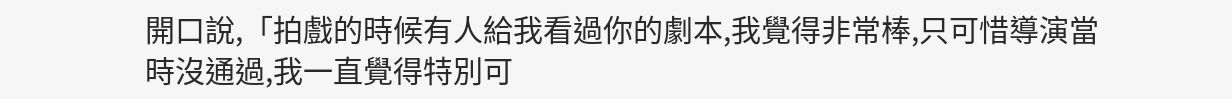開口說,「拍戲的時候有人給我看過你的劇本,我覺得非常棒,只可惜導演當時沒通過,我一直覺得特別可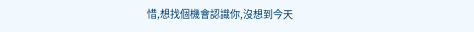惜,想找個機會認識你,沒想到今天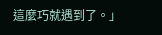這麼巧就遇到了。」